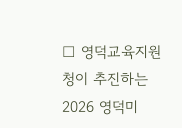□ 영덕교육지원청이 추진하는 2026 영덕미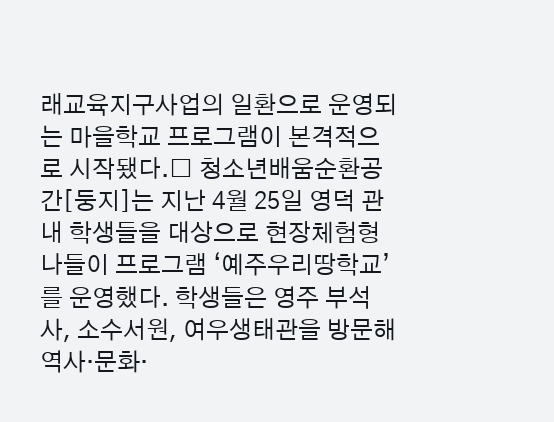래교육지구사업의 일환으로 운영되는 마을학교 프로그램이 본격적으로 시작됐다.□ 청소년배움순환공간[둥지]는 지난 4월 25일 영덕 관내 학생들을 대상으로 현장체험형 나들이 프로그램 ‘예주우리땅학교’를 운영했다. 학생들은 영주 부석사, 소수서원, 여우생태관을 방문해 역사·문화·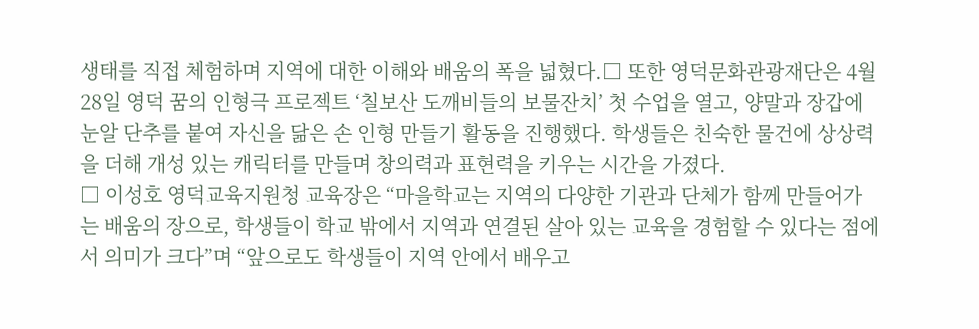생태를 직접 체험하며 지역에 대한 이해와 배움의 폭을 넓혔다.□ 또한 영덕문화관광재단은 4월 28일 영덕 꿈의 인형극 프로젝트 ‘칠보산 도깨비들의 보물잔치’ 첫 수업을 열고, 양말과 장갑에 눈알 단추를 붙여 자신을 닮은 손 인형 만들기 활동을 진행했다. 학생들은 친숙한 물건에 상상력을 더해 개성 있는 캐릭터를 만들며 창의력과 표현력을 키우는 시간을 가졌다.
□ 이성호 영덕교육지원청 교육장은 “마을학교는 지역의 다양한 기관과 단체가 함께 만들어가는 배움의 장으로, 학생들이 학교 밖에서 지역과 연결된 살아 있는 교육을 경험할 수 있다는 점에서 의미가 크다”며 “앞으로도 학생들이 지역 안에서 배우고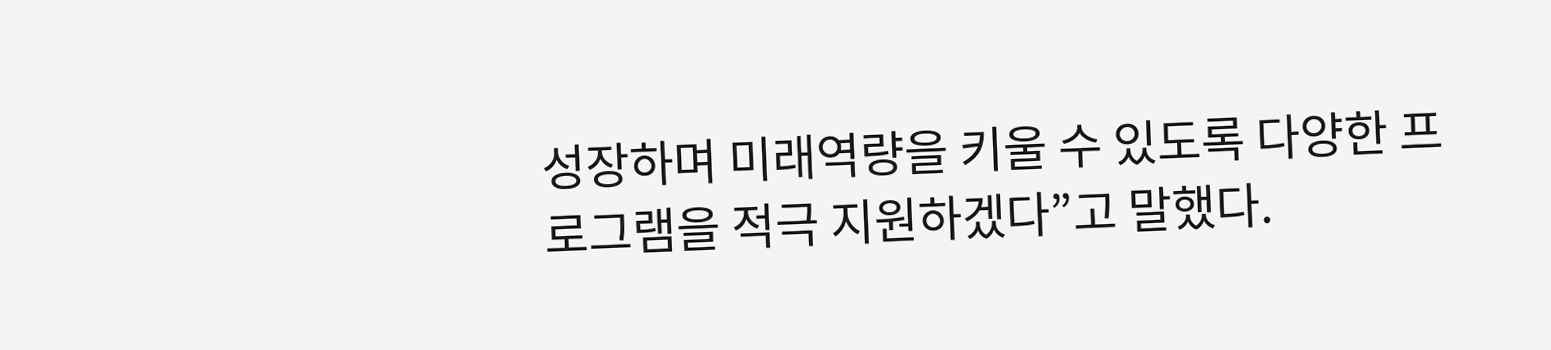성장하며 미래역량을 키울 수 있도록 다양한 프로그램을 적극 지원하겠다”고 말했다.